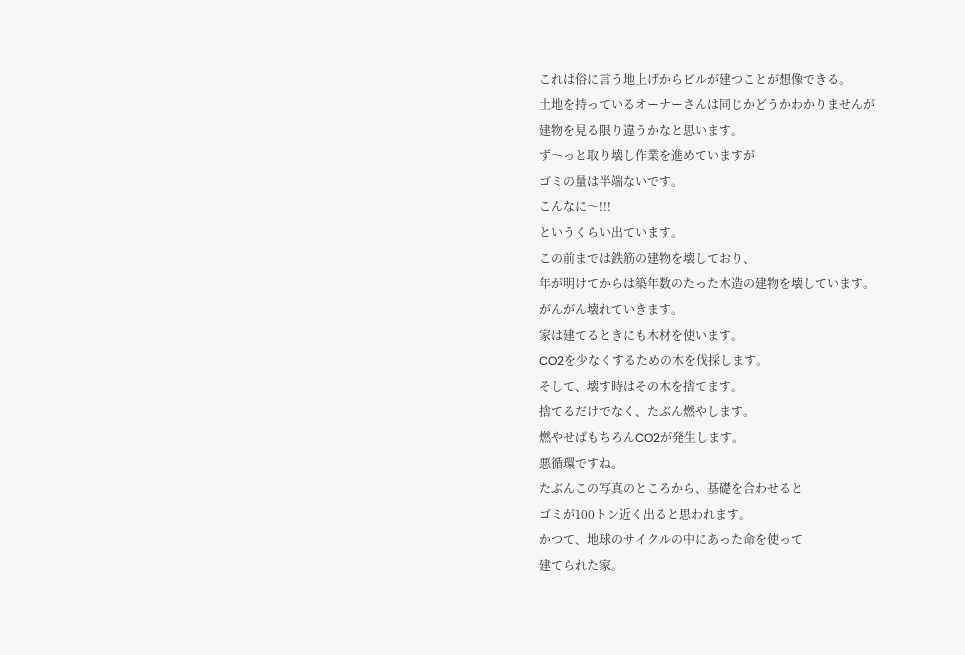これは俗に言う地上げからビルが建つことが想像できる。
土地を持っているオーナーさんは同じかどうかわかりませんが
建物を見る限り違うかなと思います。
ず〜っと取り壊し作業を進めていますが
ゴミの量は半端ないです。
こんなに〜!!!
というくらい出ています。
この前までは鉄筋の建物を壊しており、
年が明けてからは築年数のたった木造の建物を壊しています。
がんがん壊れていきます。
家は建てるときにも木材を使います。
CO2を少なくするための木を伐採します。
そして、壊す時はその木を捨てます。
捨てるだけでなく、たぶん燃やします。
燃やせばもちろんCO2が発生します。
悪循環ですね。
たぶんこの写真のところから、基礎を合わせると
ゴミが100トン近く出ると思われます。
かつて、地球のサイクルの中にあった命を使って
建てられた家。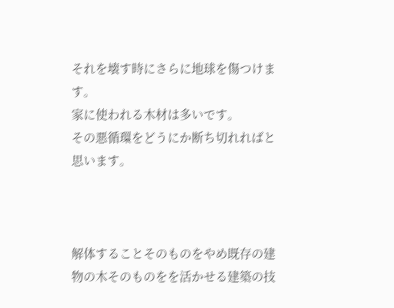それを壊す時にさらに地球を傷つけます。
家に使われる木材は多いです。
その悪循環をどうにか断ち切れればと思います。



解体することそのものをやめ既存の建物の木そのものをを活かせる建築の技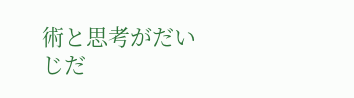術と思考がだいじだ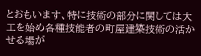とおもいます、特に技術の部分に関しては大工を始め各種技能者の町屋建築技術の活かせる場が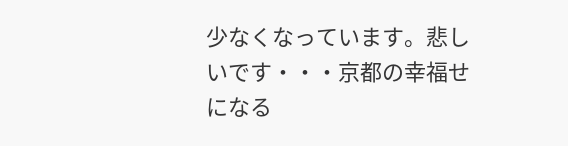少なくなっています。悲しいです・・・京都の幸福せになる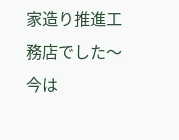家造り推進工務店でした〜
今は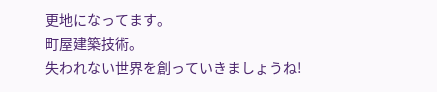更地になってます。
町屋建築技術。
失われない世界を創っていきましょうね!